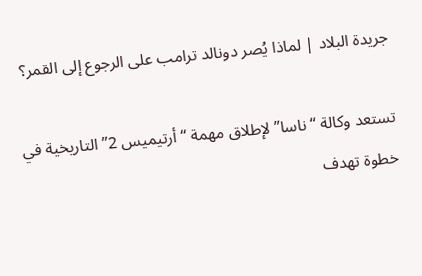جريدة البلاد | لماذا يُصر دونالد ترامب على الرجوع إلى القمر؟

تستعد وكالة “ناسا” لإطلاق مهمة “أرتيميس 2” التاريخية في خطوة تهدف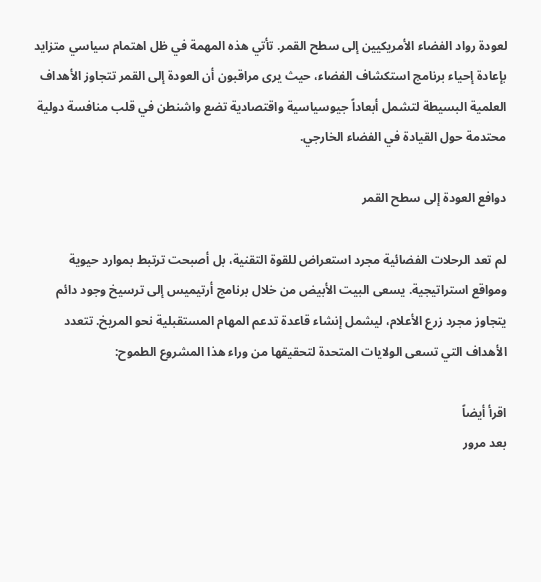لعودة رواد الفضاء الأمريكيين إلى سطح القمر. تأتي هذه المهمة في ظل اهتمام سياسي متزايد بإعادة إحياء برنامج استكشاف الفضاء، حيث يرى مراقبون أن العودة إلى القمر تتجاوز الأهداف العلمية البسيطة لتشمل أبعاداً جيوسياسية واقتصادية تضع واشنطن في قلب منافسة دولية محتدمة حول القيادة في الفضاء الخارجي.

دوافع العودة إلى سطح القمر

لم تعد الرحلات الفضائية مجرد استعراض للقوة التقنية، بل أصبحت ترتبط بموارد حيوية ومواقع استراتيجية. يسعى البيت الأبيض من خلال برنامج أرتيميس إلى ترسيخ وجود دائم يتجاوز مجرد زرع الأعلام، ليشمل إنشاء قاعدة تدعم المهام المستقبلية نحو المريخ. تتعدد الأهداف التي تسعى الولايات المتحدة لتحقيقها من وراء هذا المشروع الطموح:

اقرأ أيضاً
بعد مرور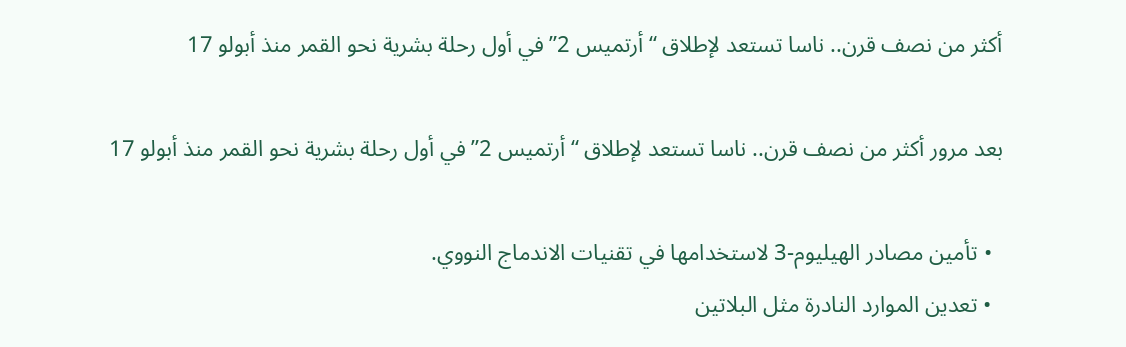أكثر من نصف قرن.. ناسا تستعد لإطلاق “أرتميس 2” في أول رحلة بشرية نحو القمر منذ أبولو 17

بعد مرور أكثر من نصف قرن.. ناسا تستعد لإطلاق “أرتميس 2” في أول رحلة بشرية نحو القمر منذ أبولو 17

  • تأمين مصادر الهيليوم-3 لاستخدامها في تقنيات الاندماج النووي.
  • تعدين الموارد النادرة مثل البلاتين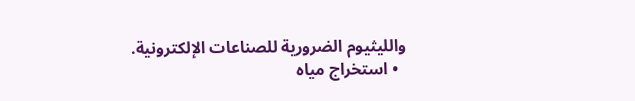والليثيوم الضرورية للصناعات الإلكترونية.
  • استخراج مياه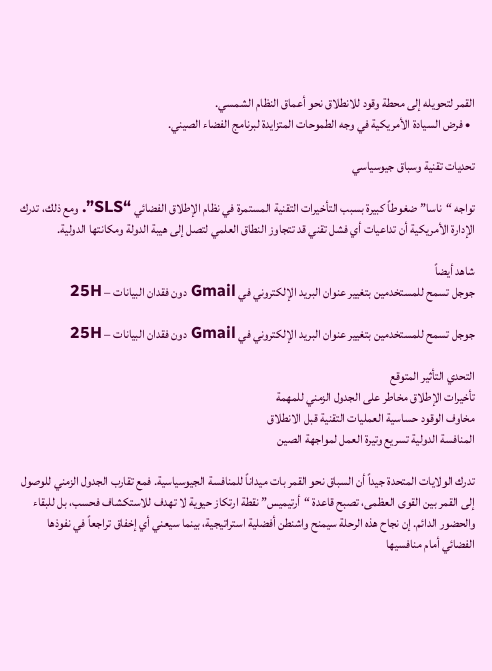القمر لتحويله إلى محطة وقود للانطلاق نحو أعماق النظام الشمسي.
  • فرض السيادة الأمريكية في وجه الطموحات المتزايدة لبرنامج الفضاء الصيني.

تحديات تقنية وسباق جيوسياسي

تواجه “ناسا” ضغوطاً كبيرة بسبب التأخيرات التقنية المستمرة في نظام الإطلاق الفضائي “SLS”. ومع ذلك، تدرك الإدارة الأمريكية أن تداعيات أي فشل تقني قد تتجاوز النطاق العلمي لتصل إلى هيبة الدولة ومكانتها الدولية.

شاهد أيضاً
جوجل تسمح للمستخدمين بتغيير عنوان البريد الإلكتروني في Gmail دون فقدان البيانات – 25H

جوجل تسمح للمستخدمين بتغيير عنوان البريد الإلكتروني في Gmail دون فقدان البيانات – 25H

التحدي التأثير المتوقع
تأخيرات الإطلاق مخاطر على الجدول الزمني للمهمة
مخاوف الوقود حساسية العمليات التقنية قبل الانطلاق
المنافسة الدولية تسريع وتيرة العمل لمواجهة الصين

تدرك الولايات المتحدة جيداً أن السباق نحو القمر بات ميداناً للمنافسة الجيوسياسية. فمع تقارب الجدول الزمني للوصول إلى القمر بين القوى العظمى، تصبح قاعدة “أرتيميس” نقطة ارتكاز حيوية لا تهدف للاستكشاف فحسب، بل للبقاء والحضور الدائم. إن نجاح هذه الرحلة سيمنح واشنطن أفضلية استراتيجية، بينما سيعني أي إخفاق تراجعاً في نفوذها الفضائي أمام منافسيها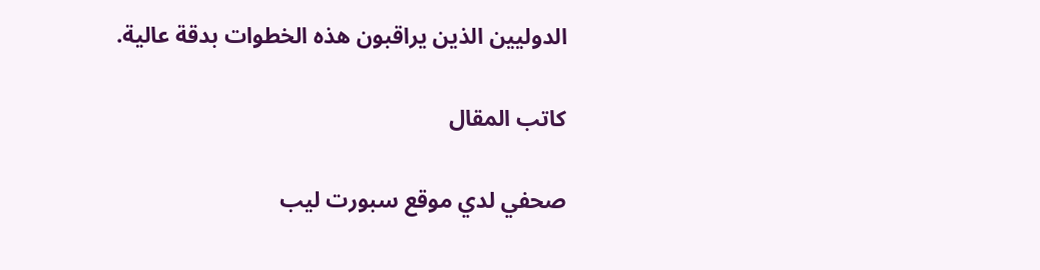الدوليين الذين يراقبون هذه الخطوات بدقة عالية.

كاتب المقال

صحفي لدي موقع سبورت ليب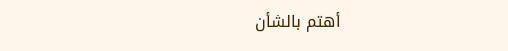أهتم بالشأن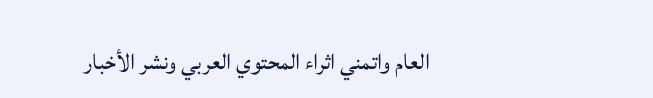العام واتمني اثراء المحتوي العربي ونشر الأخبار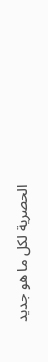الحصرية لكل ما هو جديد